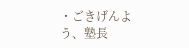・ごきげんよう、塾長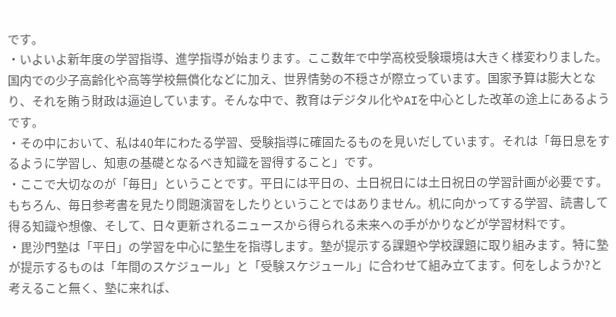です。
・いよいよ新年度の学習指導、進学指導が始まります。ここ数年で中学高校受験環境は大きく様変わりました。国内での少子高齢化や高等学校無償化などに加え、世界情勢の不穏さが際立っています。国家予算は膨大となり、それを賄う財政は逼迫しています。そんな中で、教育はデジタル化やAIを中心とした改革の途上にあるようです。
・その中において、私は40年にわたる学習、受験指導に確固たるものを見いだしています。それは「毎日息をするように学習し、知恵の基礎となるべき知識を習得すること」です。
・ここで大切なのが「毎日」ということです。平日には平日の、土日祝日には土日祝日の学習計画が必要です。もちろん、毎日参考書を見たり問題演習をしたりということではありません。机に向かってする学習、読書して得る知識や想像、そして、日々更新されるニュースから得られる未来への手がかりなどが学習材料です。
・毘沙門塾は「平日」の学習を中心に塾生を指導します。塾が提示する課題や学校課題に取り組みます。特に塾が提示するものは「年間のスケジュール」と「受験スケジュール」に合わせて組み立てます。何をしようか?と考えること無く、塾に来れば、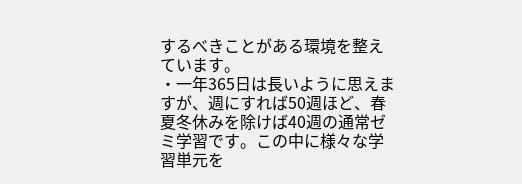するべきことがある環境を整えています。
・一年365日は長いように思えますが、週にすれば50週ほど、春夏冬休みを除けば40週の通常ゼミ学習です。この中に様々な学習単元を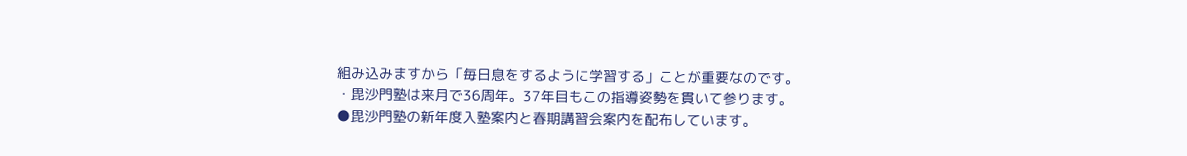組み込みますから「毎日息をするように学習する」ことが重要なのです。
・毘沙門塾は来月で36周年。37年目もこの指導姿勢を貫いて参ります。
●毘沙門塾の新年度入塾案内と春期講習会案内を配布しています。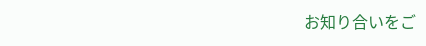お知り合いをご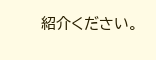紹介ください。